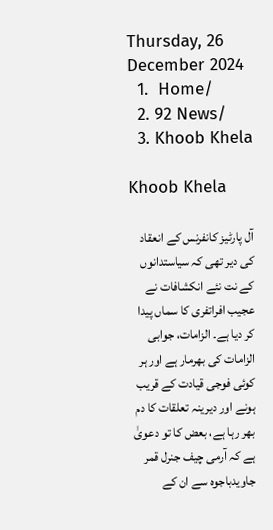Thursday, 26 December 2024
  1.  Home/
  2. 92 News/
  3. Khoob Khela

Khoob Khela

آل پارٹیز کانفرنس کے انعقاد کی دیر تھی کہ سیاستدانوں کے نت نئے انکشافات نے عجیب افراتفری کا سماں پیدا کر دیا ہے۔ الزامات، جوابی الزامات کی بھرمار ہے اور ہر کوئی فوجی قیادت کے قریب ہونے اور دیرینہ تعلقات کا دم بھر رہا ہے، بعض کا تو دعویٰ ہے کہ آرمی چیف جنرل قمر جاویدباجوہ سے ان کے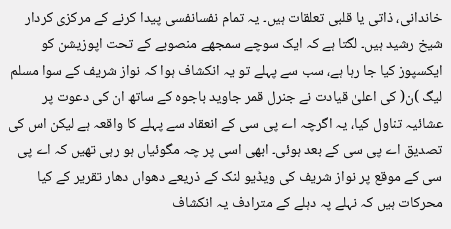خاندانی، ذاتی یا قلبی تعلقات ہیں۔ یہ تمام نفسانفسی پیدا کرنے کے مرکزی کردار شیخ رشید ہیں۔ لگتا ہے کہ ایک سوچے سمجھے منصوبے کے تحت اپوزیشن کو ایکسپوز کیا جا رہا ہے، سب سے پہلے تو یہ انکشاف ہوا کہ نواز شریف کے سوا مسلم لیگ )ن( کی اعلیٰ قیادت نے جنرل قمر جاوید باجوہ کے ساتھ ان کی دعوت پر عشائیہ تناول کیا، یہ اگرچہ اے پی سی کے انعقاد سے پہلے کا واقعہ ہے لیکن اس کی تصدیق اے پی سی کے بعد ہوئی۔ ابھی اسی پر چہ مگوئیاں ہو رہی تھیں کہ اے پی سی کے موقع پر نواز شریف کی ویڈیو لنک کے ذریعے دھواں دھار تقریر کے کیا محرکات ہیں کہ نہلے پہ دہلے کے مترادف یہ انکشاف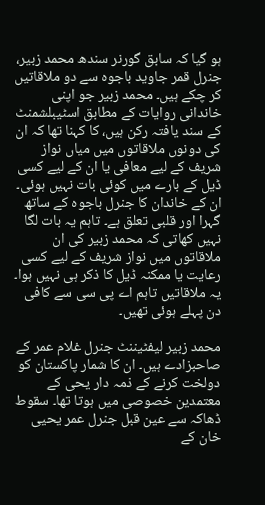ہو گیا کہ سابق گورنر سندھ محمد زبیر، جنرل قمر جاوید باجوہ سے دو ملاقاتیں کر چکے ہیں۔ محمد زبیر جو اپنی خاندانی روایات کے مطابق اسٹیبلشمنٹ کے سند یافتہ رکن ہیں، کا کہنا تھا کہ ان کی دونوں ملاقاتوں میں میاں نواز شریف کے لیے معافی یا ان کے لیے کسی ڈیل کے بارے میں کوئی بات نہیں ہوئی۔ ان کے خاندان کا جنرل باجوہ کے ساتھ گہرا اور قلبی تعلق ہے۔ تاہم یہ بات لگا نہیں کھاتی کہ محمد زبیر کی ان ملاقاتوں میں نواز شریف کے لیے کسی رعایت یا ممکنہ ڈیل کا ذکر ہی نہیں ہوا۔ یہ ملاقاتیں تاہم اے پی سی سے کافی دن پہلے ہوئی تھیں۔

محمد زبیر لیفٹیننٹ جنرل غلام عمر کے صاحبزادے ہیں۔ ان کا شمار پاکستان کو دولخت کرنے کے ذمہ دار یحی کے معتمدین خصوصی میں ہوتا تھا۔ سقوط ڈھاکہ سے عین قبل جنرل عمر یحیی خان کے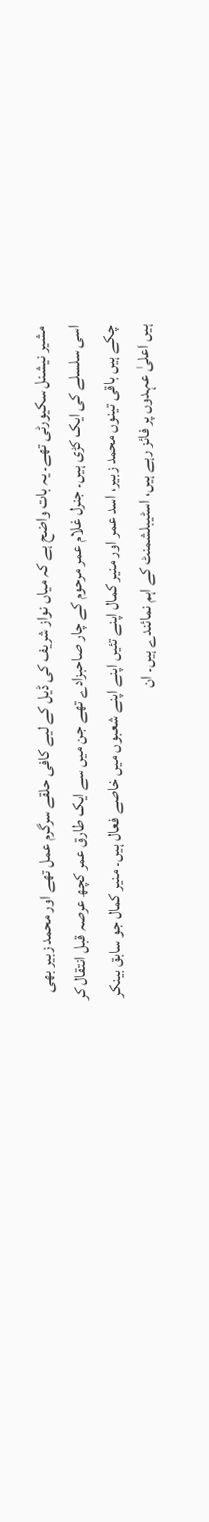مشیر نیشنل سکیورٹی تھے۔ یہ بات واضح ہے کہ میاں نواز شریف کی ڈیل کے لیے کافی حلقے سرگرم عمل تھے اور محمد زبیر بھی اسی سلسلے کی ایک کڑی ہیں۔ جنرل غلام عمر مرحوم کے چار صاحبزادے تھے جن میں سے ایک طارق عمر کچھ عرصہ قبل انتقال کر چکے ہیں باقی تینوں محمد زبیر، اسد عمر اور منیر کمال اپنے تئیں اپنے اپنے شعبوں میں خاصے فعال ہیں۔ منیر کمال جو سابق بینکر ہیں اعلیٰ عہدوں پر فائز رہے ہیں، اسٹیبلشمنٹ کے اہم نمائندے ہیں۔ ان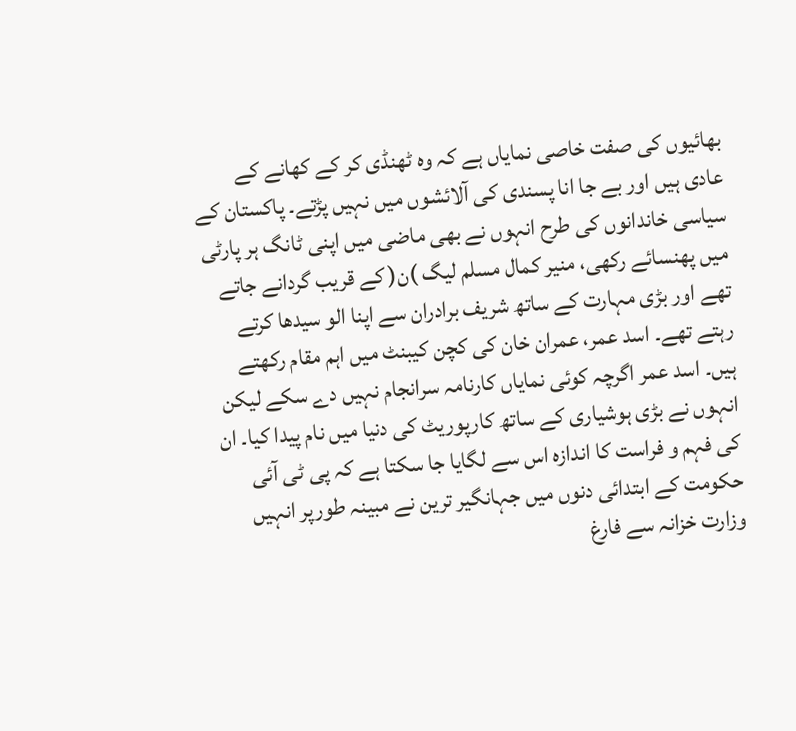بھائیوں کی صفت خاصی نمایاں ہے کہ وہ ٹھنڈی کر کے کھانے کے عادی ہیں اور بے جا انا پسندی کی آلائشوں میں نہیں پڑتے۔ پاکستان کے سیاسی خاندانوں کی طرح انہوں نے بھی ماضی میں اپنی ٹانگ ہر پارٹی میں پھنسائے رکھی، منیر کمال مسلم لیگ )ن( کے قریب گردانے جاتے تھے اور بڑی مہارت کے ساتھ شریف برادران سے اپنا الو سیدھا کرتے رہتے تھے۔ اسد عمر، عمران خان کی کچن کیبنٹ میں اہم مقام رکھتے ہیں۔ اسد عمر اگرچہ کوئی نمایاں کارنامہ سرانجام نہیں دے سکے لیکن انہوں نے بڑی ہوشیاری کے ساتھ کارپوریٹ کی دنیا میں نام پیدا کیا۔ ان کی فہم و فراست کا اندازہ اس سے لگایا جا سکتا ہے کہ پی ٹی آئی حکومت کے ابتدائی دنوں میں جہانگیر ترین نے مبینہ طورپر انہیں وزارت خزانہ سے فارغ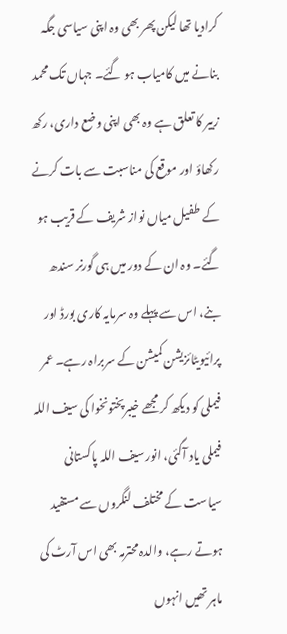کرادیا تھا لیکن پھر بھی وہ اپنی سیاسی جگہ بنانے میں کامیاب ہو گئے۔ جہاں تک محمد زبیر کا تعلق ہے وہ بھی اپنی وضع داری، رکھ رکھاؤ اور موقع کی مناسبت سے بات کرنے کے طفیل میاں نواز شریف کے قریب ہو گئے۔ وہ ان کے دور میں ہی گورنر سندھ بنے، اس سے پہلے وہ سرمایہ کاری بورڈ اور پرائیویٹائزیشن کمیشن کے سربراہ رہے۔ عمر فیملی کو دیکھ کر مجھے خیبرپختونخوا کی سیف اللہ فیملی یاد آگئی، انور سیف اللہ پاکستانی سیاست کے مختلف لنگروں سے مستفید ہوتے رہے، والدہ محترمہ بھی اس آرٹ کی ماہر تھیں انہوں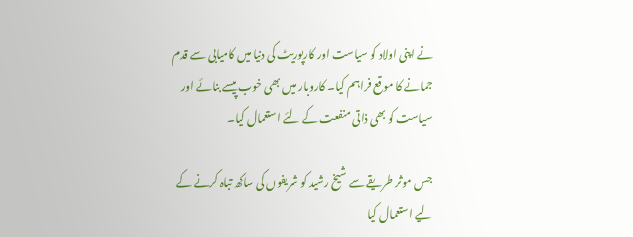نے اپنی اولاد کو سیاست اور کارپوریٹ کی دنیا میں کامیابی سے قدم جمانے کا موقع فراہم کیا۔ کاروبار میں بھی خوب پیسے بنائے اور سیاست کو بھی ذاتی منفعت کے لئے استعمال کیا۔

جس موثر طریقے سے شیخ رشید کو شریفوں کی ساکھ تباہ کرنے کے لیے استعمال کیا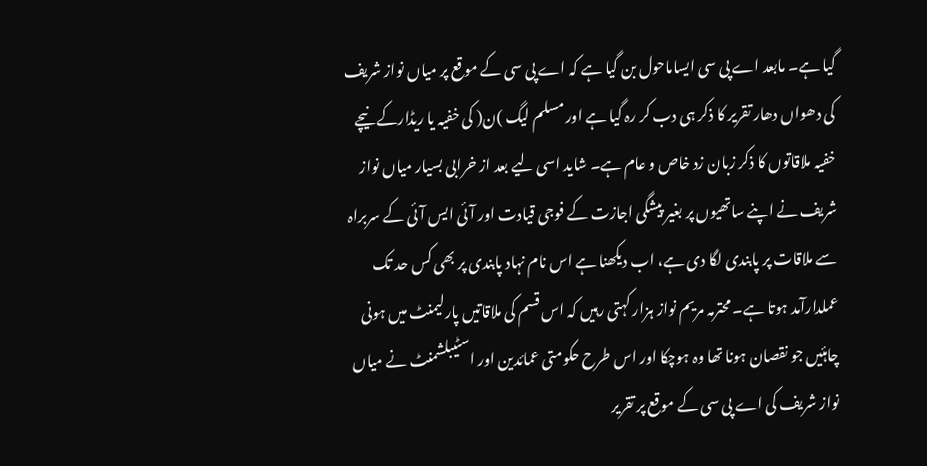گیا ہے۔ مابعد اے پی سی ایساماحول بن گیا ہے کہ اے پی سی کے موقع پر میاں نواز شریف کی دھواں دھار تقریر کا ذکر ہی دب کر رہ گیا ہے اور مسلم لیگ )ن( کی خفیہ یا ریڈارکے نیچے خفیہ ملاقاتوں کا ذکر زبان زد خاص و عام ہے۔ شاید اسی لیے بعد از خرابی بسیار میاں نواز شریف نے اپنے ساتھیوں پر بغیر پیشگی اجازت کے فوجی قیادت اور آئی ایس آئی کے سربراہ سے ملاقات پر پابندی لگا دی ہے، اب دیکھنا ہے اس نام نہاد پابندی پر بھی کس حد تک عملدارآمد ہوتا ہے۔ محترمہ مریم نواز ہزار کہتی رہیں کہ اس قسم کی ملاقاتیں پارلیمنٹ میں ہونی چاہئیں جو نقصان ہونا تھا وہ ہوچکا اور اس طرح حکومتی عمائدین اور اسٹیبلشمنٹ نے میاں نواز شریف کی اے پی سی کے موقع پر تقریر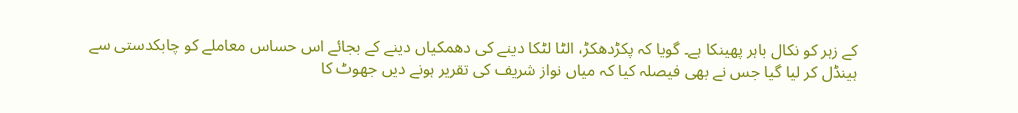کے زہر کو نکال باہر پھینکا ہے۔ گویا کہ پکڑدھکڑ، الٹا لٹکا دینے کی دھمکیاں دینے کے بجائے اس حساس معاملے کو چابکدستی سے ہینڈل کر لیا گیا جس نے بھی فیصلہ کیا کہ میاں نواز شریف کی تقریر ہونے دیں جھوٹ کا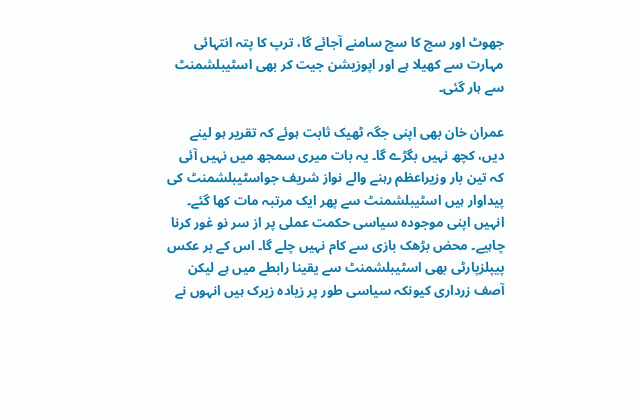جھوٹ اور سچ کا سچ سامنے آجائے گا، ترپ کا پتہ انتہائی مہارت سے کھیلا ہے اور اپوزیشن جیت کر بھی اسٹیبلشمنٹ سے ہار گئی۔

عمران خان بھی اپنی جگہ ٹھیک ثابت ہوئے کہ تقریر ہو لینے دیں، کچھ نہیں بگڑے گا۔ یہ بات میری سمجھ میں نہیں آئی کہ تین بار وزیراعظم رہنے والے نواز شریف جواسٹیبلشمنٹ کی پیداوار ہیں اسٹیبلشمنٹ سے پھر ایک مرتبہ مات کھا گئے۔ انہیں اپنی موجودہ سیاسی حکمت عملی پر از سر نو غور کرنا چاہیے۔ محض بڑھک بازی سے کام نہیں چلے گا۔ اس کے بر عکس پیپلزپارٹی بھی اسٹیبلشمنٹ سے یقینا رابطے میں ہے لیکن آصف زرداری کیونکہ سیاسی طور پر زیادہ زیرک ہیں انہوں نے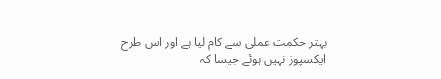بہتر حکمت عملی سے کام لیا ہے اور اس طرح ایکسپوز نہیں ہوئے جیسا کہ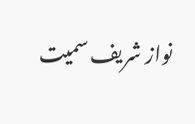نواز شریف سمیت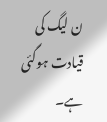ن لیگ کی قیادت ہوگئی ہے۔